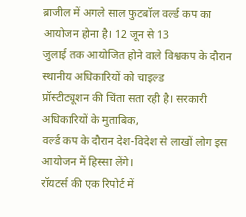ब्राजील में अगले साल फुटबॉल वर्ल्ड कप का आयोजन होना है। 12 जून से 13
जुलाई तक आयोजित होने वाले विश्वकप के दौरान स्थानीय अधिकारियों को चाइल्ड
प्रॉस्टीट्यूशन की चिंता सता रही है। सरकारी अधिकारियों के मुताबिक,
वर्ल्ड कप के दौरान देश-विदेश से लाखों लोग इस आयोजन में हिस्सा लेंगे।
रॉयटर्स की एक रिपोर्ट में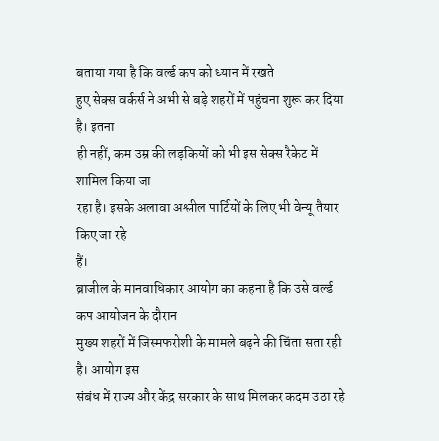बताया गया है कि वर्ल्ड कप को ध्यान में रखते
हुए सेक्स वर्कर्स ने अभी से बड़े शहरों में पहुंचना शुरू कर दिया है। इतना
ही नहीं, कम उम्र की लड़कियों को भी इस सेक्स रैकेट में शामिल किया जा
रहा है। इसके अलावा अश्लील पार्टियों के लिए भी वेन्यू तैयार किए जा रहे
हैं।
ब्राजील के मानवाधिकार आयोग का कहना है कि उसे वर्ल्ड कप आयोजन के दौरान
मुख्य शहरों में जिस्मफरोशी के मामले बढ़ने की चिंता सता रही है। आयोग इस
संबंध में राज्य और केंद्र सरकार के साथ मिलकर कदम उठा रहे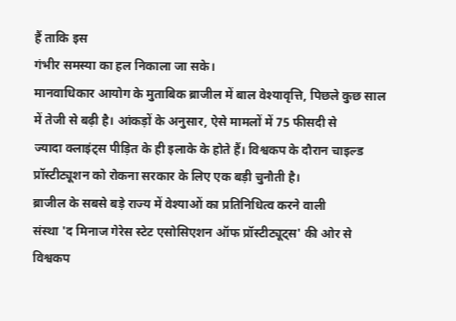हैं ताकि इस
गंभीर समस्या का हल निकाला जा सके।
मानवाधिकार आयोग के मुताबिक ब्राजील में बाल वेश्यावृत्ति, पिछले कुछ साल
में तेजी से बढ़ी है। आंकड़ों के अनुसार, ऐसे मामलों में 75 फीसदी से
ज्यादा क्लाइंट्स पीड़ित के ही इलाके के होते हैं। विश्वकप के दौरान चाइल्ड
प्रॉस्टीट्यूशन को रोकना सरकार के लिए एक बड़ी चुनौती है।
ब्राजील के सबसे बड़े राज्य में वेश्याओं का प्रतिनिधित्व करने वाली
संस्था 'द मिनाज गेरेस स्टेट एसोसिएशन ऑफ प्रॉस्टीट्यूट्स' की ओर से
विश्वकप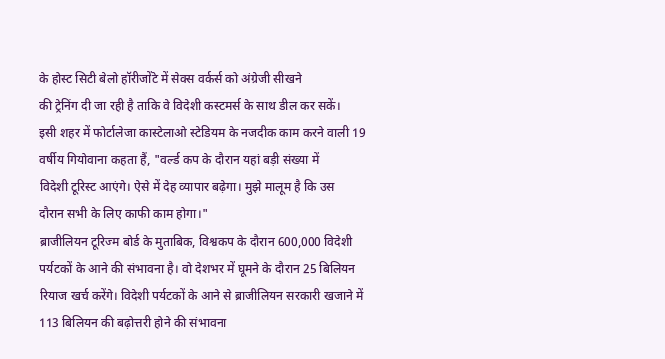के होस्ट सिटी बेलो हॉरीजोंटे में सेक्स वर्कर्स को अंग्रेजी सीखने
की ट्रेनिंग दी जा रही है ताकि वे विदेशी कस्टमर्स के साथ डील कर सकें।
इसी शहर में फोर्टालेजा कास्टेलाओ स्टेडियम के नजदीक काम करने वाली 19
वर्षीय गियोवाना कहता हैं, "वर्ल्ड कप के दौरान यहां बड़ी संख्या में
विदेशी टूरिस्ट आएंगे। ऐसे में देह व्यापार बढ़ेगा। मुझे मालूम है कि उस
दौरान सभी के लिए काफी काम होगा।"
ब्राजीलियन टूरिज्म बोर्ड के मुताबिक, विश्वकप के दौरान 600,000 विदेशी
पर्यटकों के आने की संभावना है। वो देशभर में घूमने के दौरान 25 बिलियन
रियाज खर्च करेंगे। विदेशी पर्यटकों के आने से ब्राजीलियन सरकारी खजाने में
113 बिलियन की बढ़ोत्तरी होने की संभावना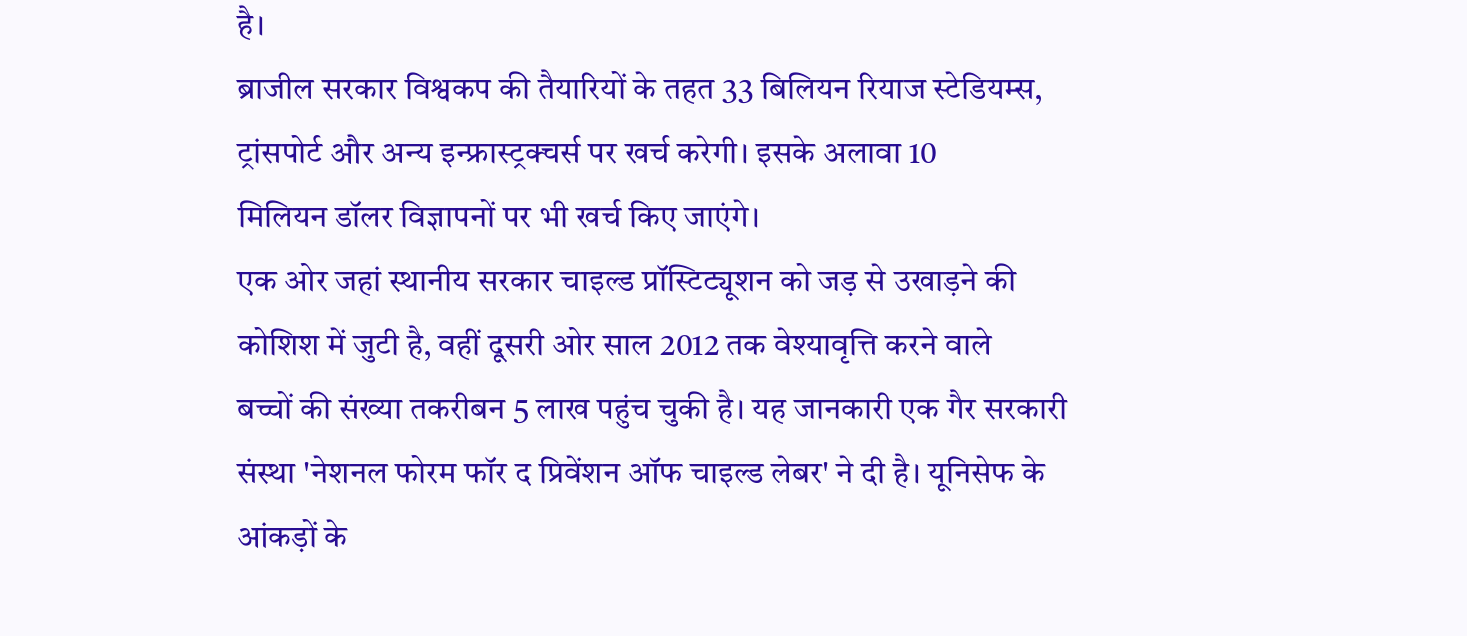है।
ब्राजील सरकार विश्वकप की तैयारियों के तहत 33 बिलियन रियाज स्टेडियम्स,
ट्रांसपोर्ट और अन्य इन्फ्रास्ट्रक्चर्स पर खर्च करेगी। इसके अलावा 10
मिलियन डॉलर विज्ञापनों पर भी खर्च किए जाएंगे।
एक ओर जहां स्थानीय सरकार चाइल्ड प्रॉस्टिट्यूशन को जड़ से उखाड़ने की
कोशिश में जुटी है, वहीं दूसरी ओर साल 2012 तक वेश्यावृत्ति करने वाले
बच्चों की संख्या तकरीबन 5 लाख पहुंच चुकी है। यह जानकारी एक गैर सरकारी
संस्था 'नेशनल फोरम फॉर द प्रिवेंशन ऑफ चाइल्ड लेबर' ने दी है। यूनिसेफ के
आंकड़ों के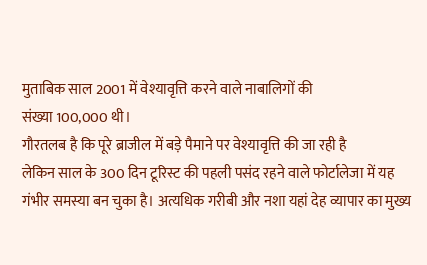मुताबिक साल 2001 में वेश्यावृत्ति करने वाले नाबालिगों की
संख्या 100,000 थी।
गौरतलब है कि पूरे ब्राजील में बड़े पैमाने पर वेश्यावृत्ति की जा रही है
लेकिन साल के 300 दिन टूरिस्ट की पहली पसंद रहने वाले फोर्टालेजा में यह
गंभीर समस्या बन चुका है। अत्यधिक गरीबी और नशा यहां देह व्यापार का मुख्य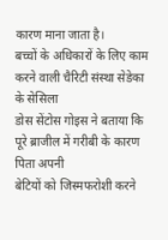कारण माना जाता है।
बच्चों के अधिकारों के लिए काम करने वाली चैरिटी संस्था सेडेका के सेसिला
डोस सेंटोस गोइस ने बताया कि पूरे ब्राजील में गरीबी के कारण पिता अपनी
बेटियों को जिस्मफरोशी करने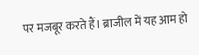पर मजबूर करते हैं। ब्राजील में यह आम हो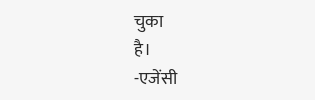चुका
है।
-एजेंसी